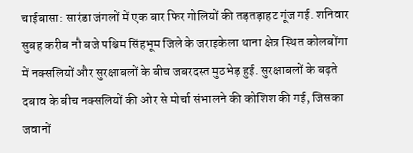चाईबासा: सारंडा जंगलों में एक बार फिर गोलियों की तड़तड़ाहट गूंज गई. शनिवार सुबह करीब नौ बजे पश्चिम सिंहभूम जिले के जराइकेला थाना क्षेत्र स्थित कोलबोंगा में नक्सलियों और सुरक्षाबलों के बीच जबरदस्त मुठभेड़ हुई. सुरक्षाबलों के बढ़ते दबाव के बीच नक्सलियों की ओर से मोर्चा संभालने की कोशिश की गई, जिसका जवानों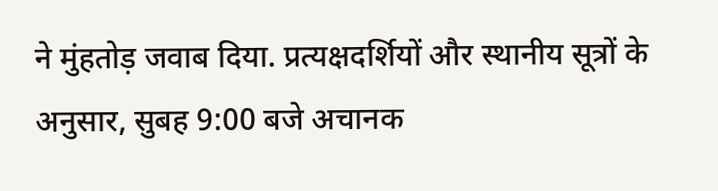ने मुंहतोड़ जवाब दिया. प्रत्यक्षदर्शियों और स्थानीय सूत्रों के अनुसार, सुबह 9:00 बजे अचानक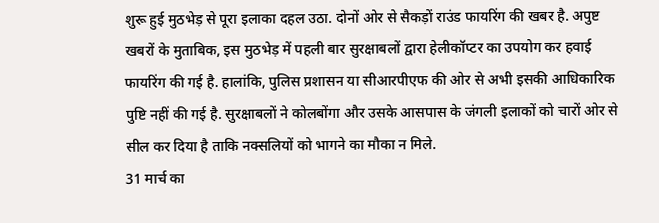शुरू हुई मुठभेड़ से पूरा इलाका दहल उठा. दोनों ओर से सैकड़ों राउंड फायरिंग की खबर है. अपुष्ट खबरों के मुताबिक, इस मुठभेड़ में पहली बार सुरक्षाबलों द्वारा हेलीकॉप्टर का उपयोग कर हवाई फायरिंग की गई है. हालांकि, पुलिस प्रशासन या सीआरपीएफ की ओर से अभी इसकी आधिकारिक पुष्टि नहीं की गई है. सुरक्षाबलों ने कोलबोंगा और उसके आसपास के जंगली इलाकों को चारों ओर से सील कर दिया है ताकि नक्सलियों को भागने का मौका न मिले.
31 मार्च का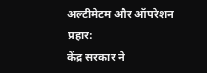अल्टीमेटम और ऑपरेशन प्रहार:
केंद्र सरकार ने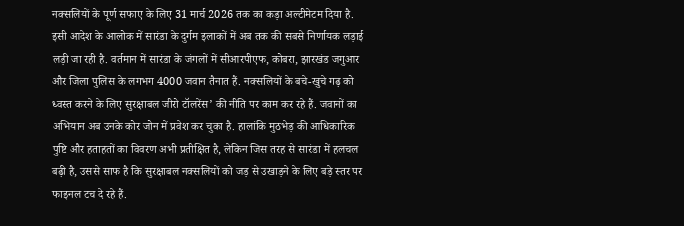नक्सलियों के पूर्ण सफाए के लिए 31 मार्च 2026 तक का कड़ा अल्टीमेटम दिया है. इसी आदेश के आलोक में सारंडा के दुर्गम इलाकों में अब तक की सबसे निर्णायक लड़ाई लड़ी जा रही है. वर्तमान में सारंडा के जंगलों में सीआरपीएफ, कोबरा, झारखंड जगुआर और जिला पुलिस के लगभग 4000 जवान तैनात हैं. नक्सलियों के बचे-खुचे गढ़ को ध्वस्त करने के लिए सुरक्षाबल जीरो टॉलरेंस’ की नीति पर काम कर रहे हैं. जवानों का अभियान अब उनके कोर जोन में प्रवेश कर चुका है. हालांकि मुठभेड़ की आधिकारिक पुष्टि और हताहतों का विवरण अभी प्रतीक्षित है, लेकिन जिस तरह से सारंडा में हलचल बढ़ी है, उससे साफ है कि सुरक्षाबल नक्सलियों को जड़ से उखाड़ने के लिए बड़े स्तर पर फाइनल टच दे रहे हैं.